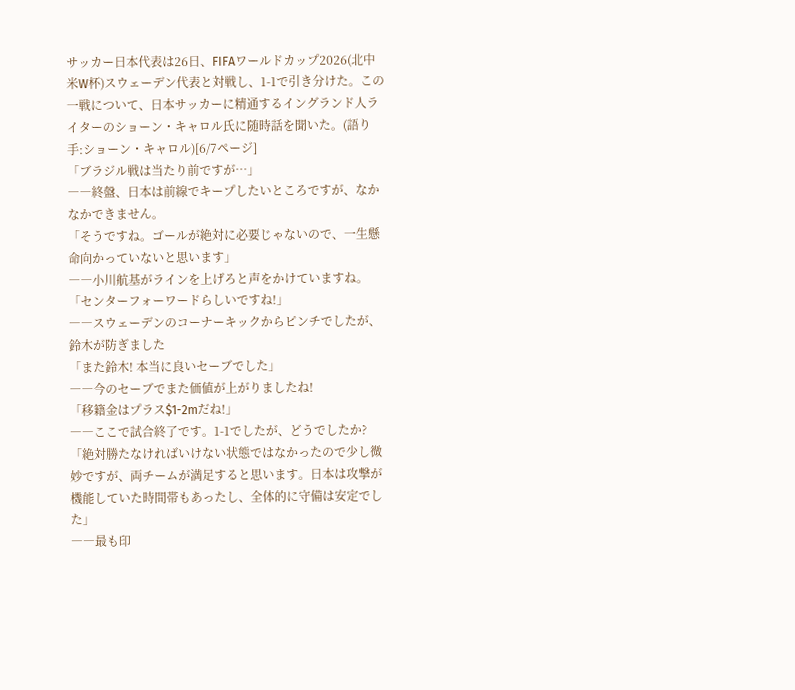サッカー日本代表は26日、FIFAワールドカップ2026(北中米W杯)スウェーデン代表と対戦し、1-1で引き分けた。この一戦について、日本サッカーに精通するイングランド人ライターのショーン・キャロル氏に随時話を聞いた。(語り手:ショーン・キャロル)[6/7ページ]
「ブラジル戦は当たり前ですが…」
――終盤、日本は前線でキープしたいところですが、なかなかできません。
「そうですね。ゴールが絶対に必要じゃないので、一生懸命向かっていないと思います」
――小川航基がラインを上げろと声をかけていますね。
「センターフォーワードらしいですね!」
――スウェーデンのコーナーキックからピンチでしたが、鈴木が防ぎました
「また鈴木! 本当に良いセーブでした」
――今のセーブでまた価値が上がりましたね!
「移籍金はプラス$1-2mだね!」
――ここで試合終了です。1-1でしたが、どうでしたか?
「絶対勝たなければいけない状態ではなかったので少し微妙ですが、両チームが満足すると思います。日本は攻撃が機能していた時間帯もあったし、全体的に守備は安定でした」
――最も印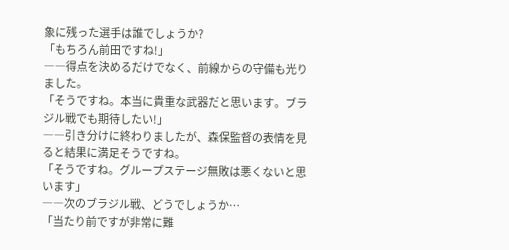象に残った選手は誰でしょうか?
「もちろん前田ですね!」
――得点を決めるだけでなく、前線からの守備も光りました。
「そうですね。本当に貴重な武器だと思います。ブラジル戦でも期待したい!」
――引き分けに終わりましたが、森保監督の表情を見ると結果に満足そうですね。
「そうですね。グループステージ無敗は悪くないと思います」
――次のブラジル戦、どうでしょうか…
「当たり前ですが非常に難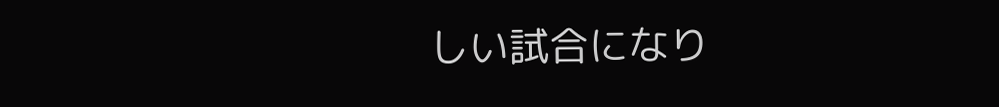しい試合になり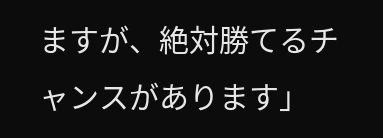ますが、絶対勝てるチャンスがあります」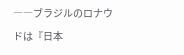――ブラジルのロナウドは『日本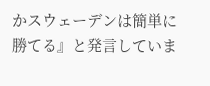かスウェーデンは簡単に勝てる』と発言していま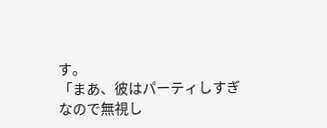す。
「まあ、彼はパーティしすぎなので無視し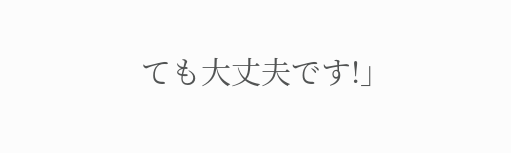ても大丈夫です!」